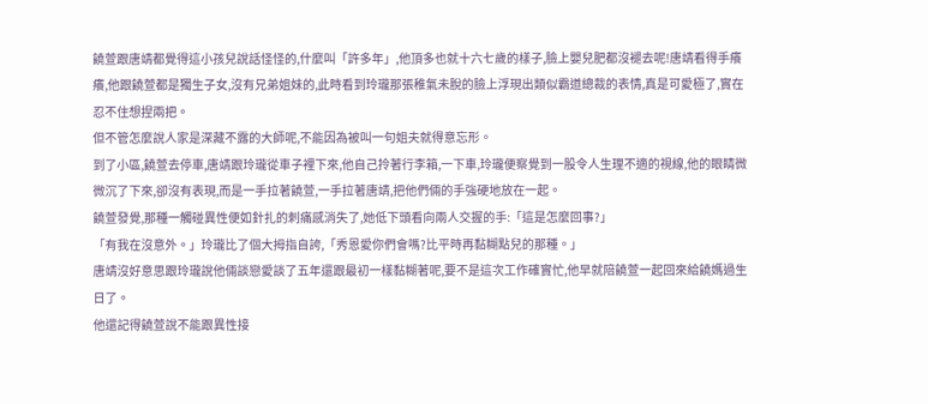饒萱跟唐靖都覺得這小孩兒說話怪怪的,什麼叫「許多年」,他頂多也就十六七歲的樣子,臉上嬰兒肥都沒褪去呢!唐靖看得手癢癢,他跟饒萱都是獨生子女,沒有兄弟姐妹的,此時看到玲瓏那張稚氣未脫的臉上浮現出類似霸道總裁的表情,真是可愛極了,實在忍不住想捏兩把。
但不管怎麼說人家是深藏不露的大師呢,不能因為被叫一句姐夫就得意忘形。
到了小區,饒萱去停車,唐靖跟玲瓏從車子裡下來,他自己拎著行李箱,一下車,玲瓏便察覺到一股令人生理不適的視線,他的眼睛微微沉了下來,卻沒有表現,而是一手拉著饒萱,一手拉著唐靖,把他們倆的手強硬地放在一起。
饒萱發覺,那種一觸碰異性便如針扎的刺痛感消失了,她低下頭看向兩人交握的手:「這是怎麼回事?」
「有我在沒意外。」玲瓏比了個大拇指自誇,「秀恩愛你們會嗎?比平時再黏糊點兒的那種。」
唐靖沒好意思跟玲瓏說他倆談戀愛談了五年還跟最初一樣黏糊著呢,要不是這次工作確實忙,他早就陪饒萱一起回來給饒媽過生日了。
他還記得饒萱說不能跟異性接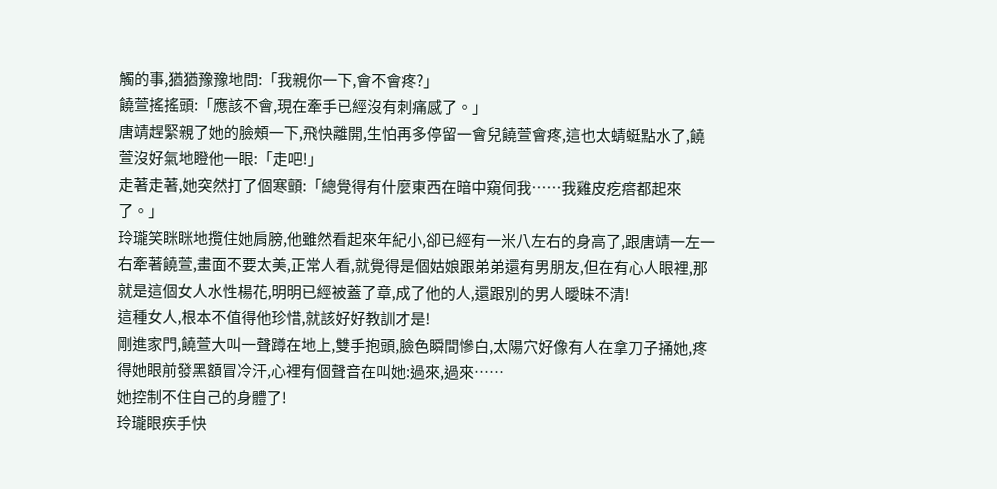觸的事,猶猶豫豫地問:「我親你一下,會不會疼?」
饒萱搖搖頭:「應該不會,現在牽手已經沒有刺痛感了。」
唐靖趕緊親了她的臉頰一下,飛快離開,生怕再多停留一會兒饒萱會疼,這也太蜻蜓點水了,饒萱沒好氣地瞪他一眼:「走吧!」
走著走著,她突然打了個寒顫:「總覺得有什麼東西在暗中窺伺我……我雞皮疙瘩都起來了。」
玲瓏笑眯眯地攬住她肩膀,他雖然看起來年紀小,卻已經有一米八左右的身高了,跟唐靖一左一右牽著饒萱,畫面不要太美,正常人看,就覺得是個姑娘跟弟弟還有男朋友,但在有心人眼裡,那就是這個女人水性楊花,明明已經被蓋了章,成了他的人,還跟別的男人曖昧不清!
這種女人,根本不值得他珍惜,就該好好教訓才是!
剛進家門,饒萱大叫一聲蹲在地上,雙手抱頭,臉色瞬間慘白,太陽穴好像有人在拿刀子捅她,疼得她眼前發黑額冒冷汗,心裡有個聲音在叫她:過來,過來……
她控制不住自己的身體了!
玲瓏眼疾手快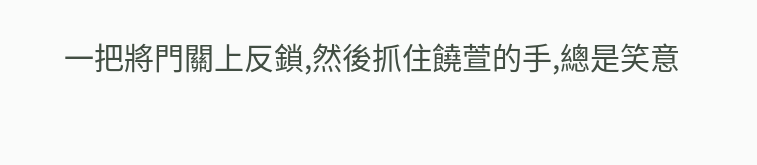一把將門關上反鎖,然後抓住饒萱的手,總是笑意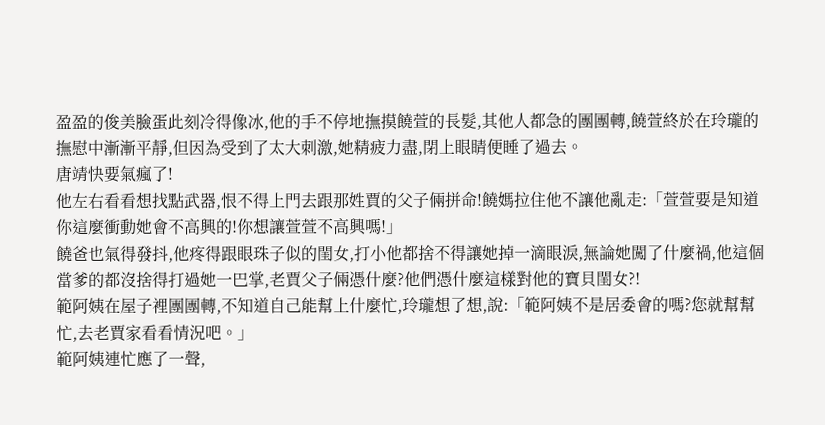盈盈的俊美臉蛋此刻冷得像冰,他的手不停地撫摸饒萱的長髮,其他人都急的團團轉,饒萱終於在玲瓏的撫慰中漸漸平靜,但因為受到了太大刺激,她精疲力盡,閉上眼睛便睡了過去。
唐靖快要氣瘋了!
他左右看看想找點武器,恨不得上門去跟那姓賈的父子倆拼命!饒媽拉住他不讓他亂走:「萱萱要是知道你這麼衝動她會不高興的!你想讓萱萱不高興嗎!」
饒爸也氣得發抖,他疼得跟眼珠子似的閨女,打小他都捨不得讓她掉一滴眼淚,無論她闖了什麼禍,他這個當爹的都沒捨得打過她一巴掌,老賈父子倆憑什麼?他們憑什麼這樣對他的寶貝閨女?!
範阿姨在屋子裡團團轉,不知道自己能幫上什麼忙,玲瓏想了想,說:「範阿姨不是居委會的嗎?您就幫幫忙,去老賈家看看情況吧。」
範阿姨連忙應了一聲,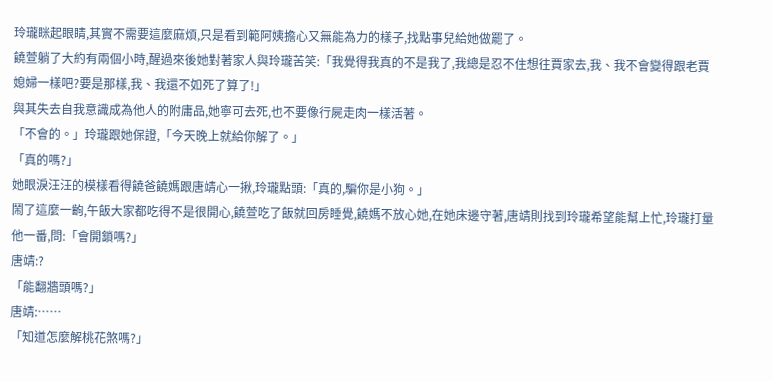玲瓏眯起眼睛,其實不需要這麼麻煩,只是看到範阿姨擔心又無能為力的樣子,找點事兒給她做罷了。
饒萱躺了大約有兩個小時,醒過來後她對著家人與玲瓏苦笑:「我覺得我真的不是我了,我總是忍不住想往賈家去,我、我不會變得跟老賈媳婦一樣吧?要是那樣,我、我還不如死了算了!」
與其失去自我意識成為他人的附庸品,她寧可去死,也不要像行屍走肉一樣活著。
「不會的。」玲瓏跟她保證,「今天晚上就給你解了。」
「真的嗎?」
她眼淚汪汪的模樣看得饒爸饒媽跟唐靖心一揪,玲瓏點頭:「真的,騙你是小狗。」
鬧了這麼一齣,午飯大家都吃得不是很開心,饒萱吃了飯就回房睡覺,饒媽不放心她,在她床邊守著,唐靖則找到玲瓏希望能幫上忙,玲瓏打量他一番,問:「會開鎖嗎?」
唐靖:?
「能翻牆頭嗎?」
唐靖:……
「知道怎麼解桃花煞嗎?」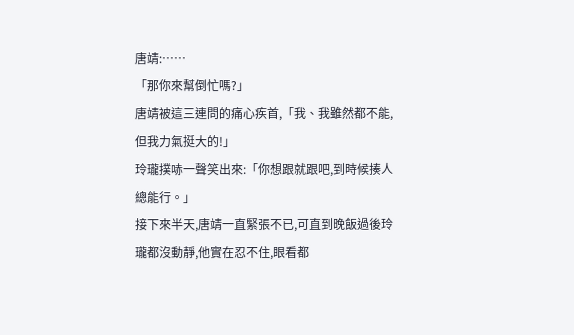唐靖:……
「那你來幫倒忙嗎?」
唐靖被這三連問的痛心疾首,「我、我雖然都不能,但我力氣挺大的!」
玲瓏撲哧一聲笑出來:「你想跟就跟吧,到時候揍人總能行。」
接下來半天,唐靖一直緊張不已,可直到晚飯過後玲瓏都沒動靜,他實在忍不住,眼看都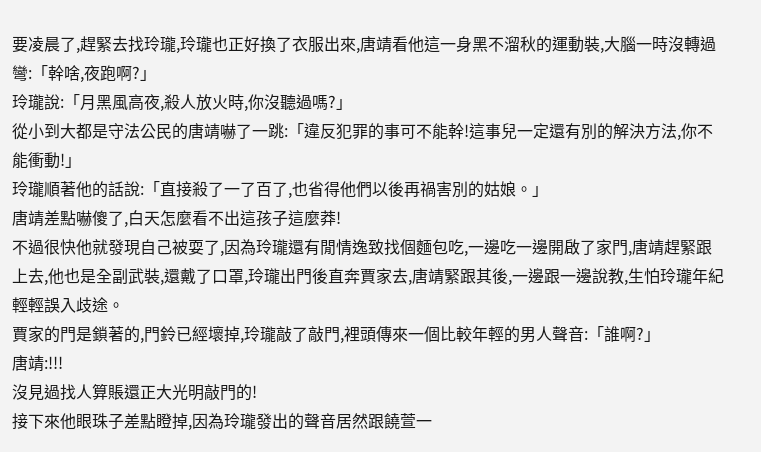要凌晨了,趕緊去找玲瓏,玲瓏也正好換了衣服出來,唐靖看他這一身黑不溜秋的運動裝,大腦一時沒轉過彎:「幹啥,夜跑啊?」
玲瓏說:「月黑風高夜,殺人放火時,你沒聽過嗎?」
從小到大都是守法公民的唐靖嚇了一跳:「違反犯罪的事可不能幹!這事兒一定還有別的解決方法,你不能衝動!」
玲瓏順著他的話說:「直接殺了一了百了,也省得他們以後再禍害別的姑娘。」
唐靖差點嚇傻了,白天怎麼看不出這孩子這麼莽!
不過很快他就發現自己被耍了,因為玲瓏還有閒情逸致找個麵包吃,一邊吃一邊開啟了家門,唐靖趕緊跟上去,他也是全副武裝,還戴了口罩,玲瓏出門後直奔賈家去,唐靖緊跟其後,一邊跟一邊說教,生怕玲瓏年紀輕輕誤入歧途。
賈家的門是鎖著的,門鈴已經壞掉,玲瓏敲了敲門,裡頭傳來一個比較年輕的男人聲音:「誰啊?」
唐靖:!!!
沒見過找人算賬還正大光明敲門的!
接下來他眼珠子差點瞪掉,因為玲瓏發出的聲音居然跟饒萱一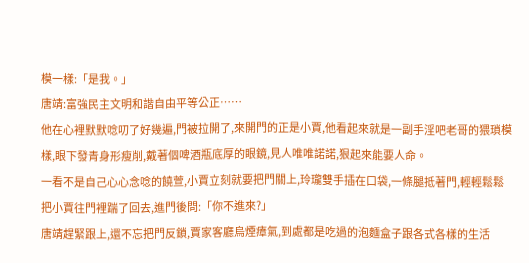模一樣:「是我。」
唐靖:富強民主文明和諧自由平等公正……
他在心裡默默唸叨了好幾遍,門被拉開了,來開門的正是小賈,他看起來就是一副手淫吧老哥的猥瑣模樣,眼下發青身形瘦削,戴著個啤酒瓶底厚的眼鏡,見人唯唯諾諾,狠起來能要人命。
一看不是自己心心念唸的饒萱,小賈立刻就要把門關上,玲瓏雙手插在口袋,一條腿抵著門,輕輕鬆鬆把小賈往門裡踹了回去,進門後問:「你不進來?」
唐靖趕緊跟上,還不忘把門反鎖,賈家客廳烏煙瘴氣,到處都是吃過的泡麵盒子跟各式各樣的生活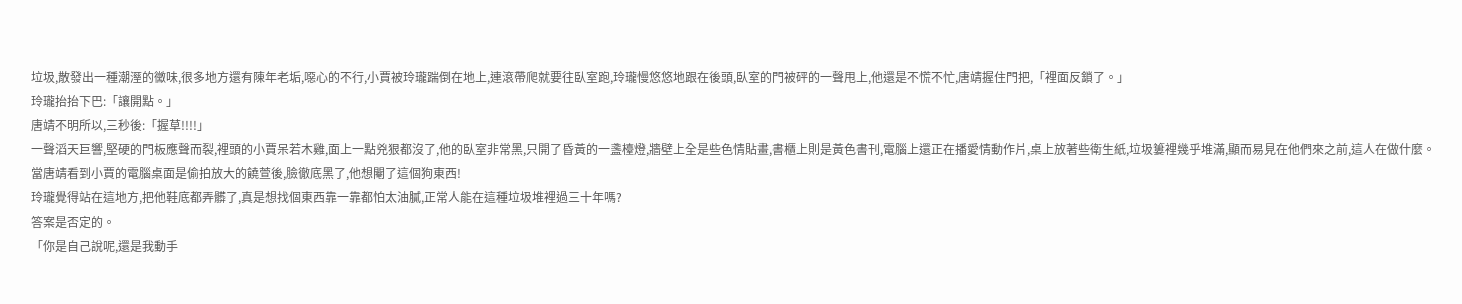垃圾,散發出一種潮溼的黴味,很多地方還有陳年老垢,噁心的不行,小賈被玲瓏踹倒在地上,連滾帶爬就要往臥室跑,玲瓏慢悠悠地跟在後頭,臥室的門被砰的一聲甩上,他還是不慌不忙,唐靖握住門把,「裡面反鎖了。」
玲瓏抬抬下巴:「讓開點。」
唐靖不明所以,三秒後:「握草!!!!」
一聲滔天巨響,堅硬的門板應聲而裂,裡頭的小賈呆若木雞,面上一點兇狠都沒了,他的臥室非常黑,只開了昏黃的一盞檯燈,牆壁上全是些色情貼畫,書櫃上則是黃色書刊,電腦上還正在播愛情動作片,桌上放著些衛生紙,垃圾簍裡幾乎堆滿,顯而易見在他們來之前,這人在做什麼。
當唐靖看到小賈的電腦桌面是偷拍放大的饒萱後,臉徹底黑了,他想閹了這個狗東西!
玲瓏覺得站在這地方,把他鞋底都弄髒了,真是想找個東西靠一靠都怕太油膩,正常人能在這種垃圾堆裡過三十年嗎?
答案是否定的。
「你是自己說呢,還是我動手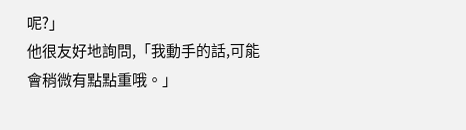呢?」
他很友好地詢問,「我動手的話,可能會稍微有點點重哦。」